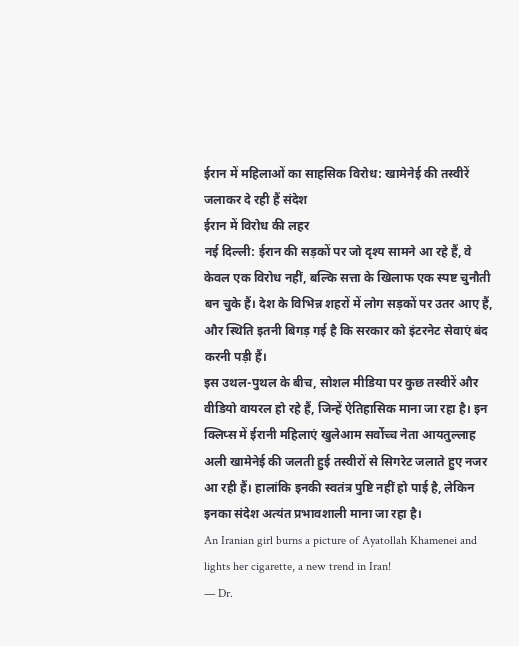ईरान में महिलाओं का साहसिक विरोध: खामेनेई की तस्वीरें जलाकर दे रही हैं संदेश
ईरान में विरोध की लहर
नई दिल्ली: ईरान की सड़कों पर जो दृश्य सामने आ रहे हैं, वे केवल एक विरोध नहीं, बल्कि सत्ता के खिलाफ एक स्पष्ट चुनौती बन चुके हैं। देश के विभिन्न शहरों में लोग सड़कों पर उतर आए हैं, और स्थिति इतनी बिगड़ गई है कि सरकार को इंटरनेट सेवाएं बंद करनी पड़ी हैं।
इस उथल-पुथल के बीच, सोशल मीडिया पर कुछ तस्वीरें और वीडियो वायरल हो रहे हैं, जिन्हें ऐतिहासिक माना जा रहा है। इन क्लिप्स में ईरानी महिलाएं खुलेआम सर्वोच्च नेता आयतुल्लाह अली खामेनेई की जलती हुई तस्वीरों से सिगरेट जलाते हुए नजर आ रही हैं। हालांकि इनकी स्वतंत्र पुष्टि नहीं हो पाई है, लेकिन इनका संदेश अत्यंत प्रभावशाली माना जा रहा है।
An Iranian girl burns a picture of Ayatollah Khamenei and lights her cigarette, a new trend in Iran!
— Dr.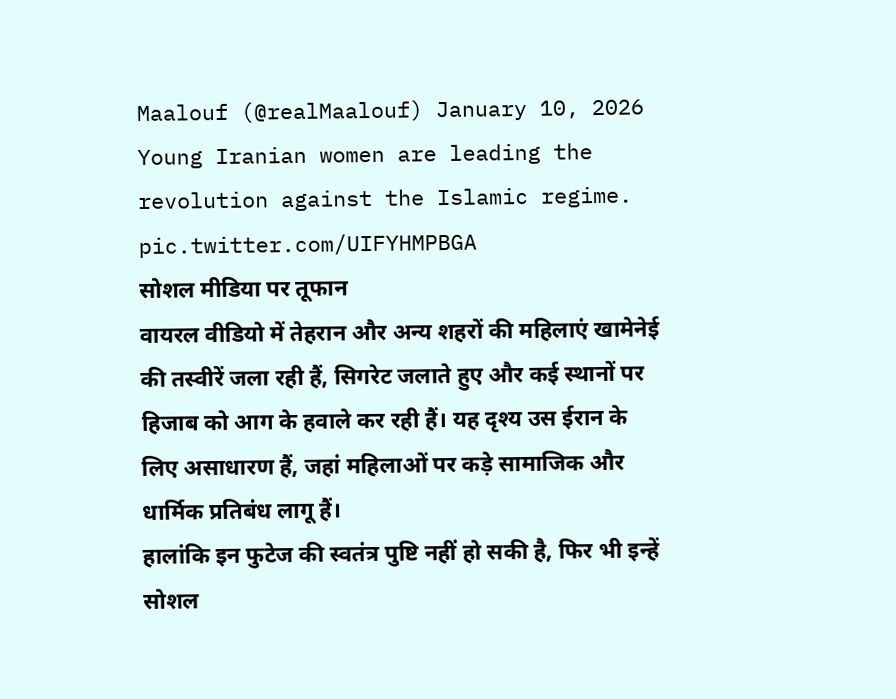Maalouf (@realMaalouf) January 10, 2026
Young Iranian women are leading the revolution against the Islamic regime.
pic.twitter.com/UIFYHMPBGA
सोशल मीडिया पर तूफान
वायरल वीडियो में तेहरान और अन्य शहरों की महिलाएं खामेनेई की तस्वीरें जला रही हैं, सिगरेट जलाते हुए और कई स्थानों पर हिजाब को आग के हवाले कर रही हैं। यह दृश्य उस ईरान के लिए असाधारण हैं, जहां महिलाओं पर कड़े सामाजिक और धार्मिक प्रतिबंध लागू हैं।
हालांकि इन फुटेज की स्वतंत्र पुष्टि नहीं हो सकी है, फिर भी इन्हें सोशल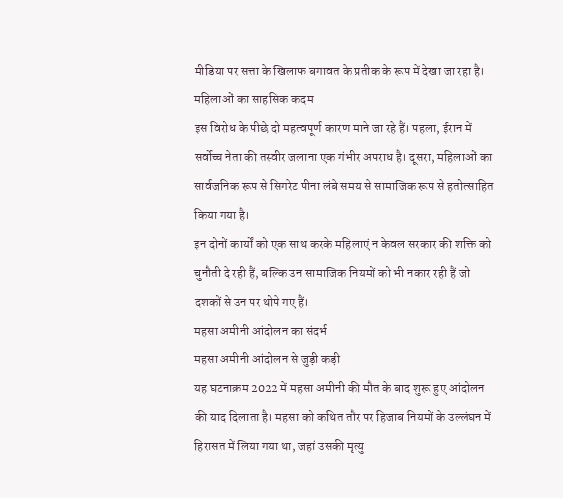मीडिया पर सत्ता के खिलाफ बगावत के प्रतीक के रूप में देखा जा रहा है।
महिलाओं का साहसिक कदम
इस विरोध के पीछे दो महत्वपूर्ण कारण माने जा रहे हैं। पहला, ईरान में सर्वोच्च नेता की तस्वीर जलाना एक गंभीर अपराध है। दूसरा, महिलाओं का सार्वजनिक रूप से सिगरेट पीना लंबे समय से सामाजिक रूप से हतोत्साहित किया गया है।
इन दोनों कार्यों को एक साथ करके महिलाएं न केवल सरकार की शक्ति को चुनौती दे रही हैं, बल्कि उन सामाजिक नियमों को भी नकार रही हैं जो दशकों से उन पर थोपे गए हैं।
महसा अमीनी आंदोलन का संदर्भ
महसा अमीनी आंदोलन से जुड़ी कड़ी
यह घटनाक्रम 2022 में महसा अमीनी की मौत के बाद शुरू हुए आंदोलन की याद दिलाता है। महसा को कथित तौर पर हिजाब नियमों के उल्लंघन में हिरासत में लिया गया था, जहां उसकी मृत्यु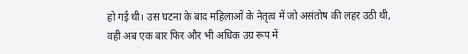हो गई थी। उस घटना के बाद महिलाओं के नेतृत्व में जो असंतोष की लहर उठी थी, वही अब एक बार फिर और भी अधिक उग्र रूप में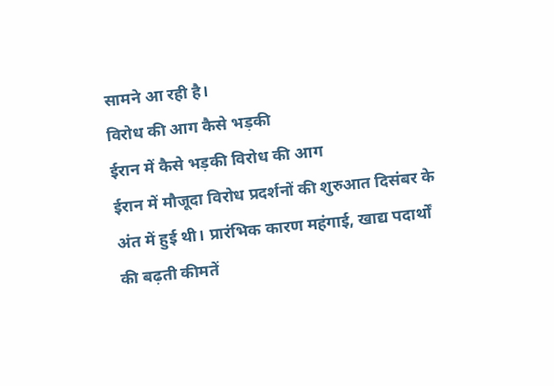सामने आ रही है।
विरोध की आग कैसे भड़की
ईरान में कैसे भड़की विरोध की आग
ईरान में मौजूदा विरोध प्रदर्शनों की शुरुआत दिसंबर के अंत में हुई थी। प्रारंभिक कारण महंगाई, खाद्य पदार्थों की बढ़ती कीमतें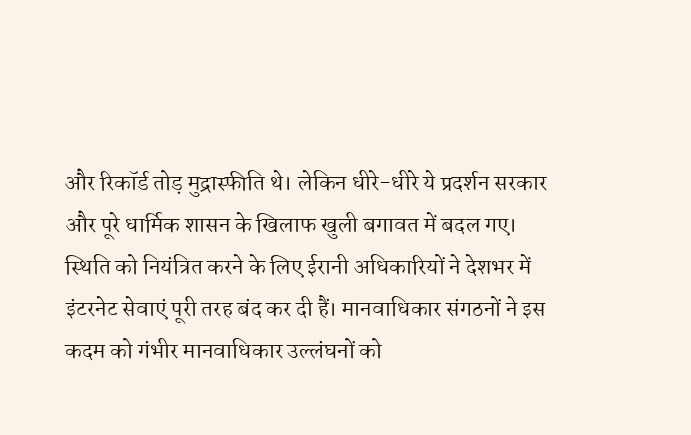और रिकॉर्ड तोड़ मुद्रास्फीति थे। लेकिन धीरे-धीरे ये प्रदर्शन सरकार और पूरे धार्मिक शासन के खिलाफ खुली बगावत में बदल गए। स्थिति को नियंत्रित करने के लिए ईरानी अधिकारियों ने देशभर में इंटरनेट सेवाएं पूरी तरह बंद कर दी हैं। मानवाधिकार संगठनों ने इस कदम को गंभीर मानवाधिकार उल्लंघनों को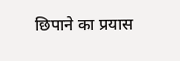छिपाने का प्रयास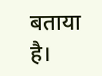बताया है।